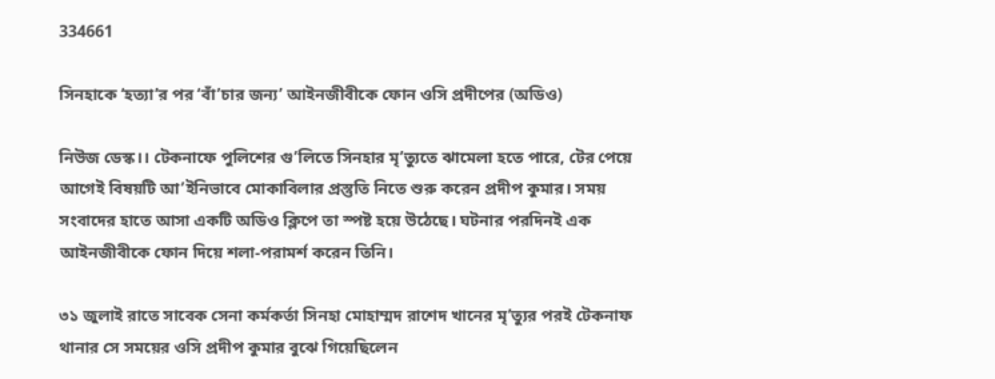334661

সিনহাকে ‘হত্যা’র পর ‘বাঁ’চার জন্য’ আইনজীবীকে ফোন ওসি প্রদীপের (অডিও)

নিউজ ডেস্ক।। টেকনাফে পুলিশের গু’লিতে সিনহার মৃ’ত্যুতে ঝামেলা হতে পারে, টের পেয়ে আগেই বিষয়টি আ’ইনিভাবে মোকাবিলার প্রস্তুতি নিতে শুরু করেন প্রদীপ কুমার। সময় সংবাদের হাতে আসা একটি অডিও ক্লিপে তা স্পষ্ট হয়ে উঠেছে। ঘটনার পরদিনই এক আইনজীবীকে ফোন দিয়ে শলা-পরামর্শ করেন তিনি।

৩১ জুলাই রাতে সাবেক সেনা কর্মকর্তা সিনহা মোহাম্মদ রাশেদ খানের মৃ’ত্যুর পরই টেকনাফ থানার সে সময়ের ওসি প্রদীপ কুমার বুঝে গিয়েছিলেন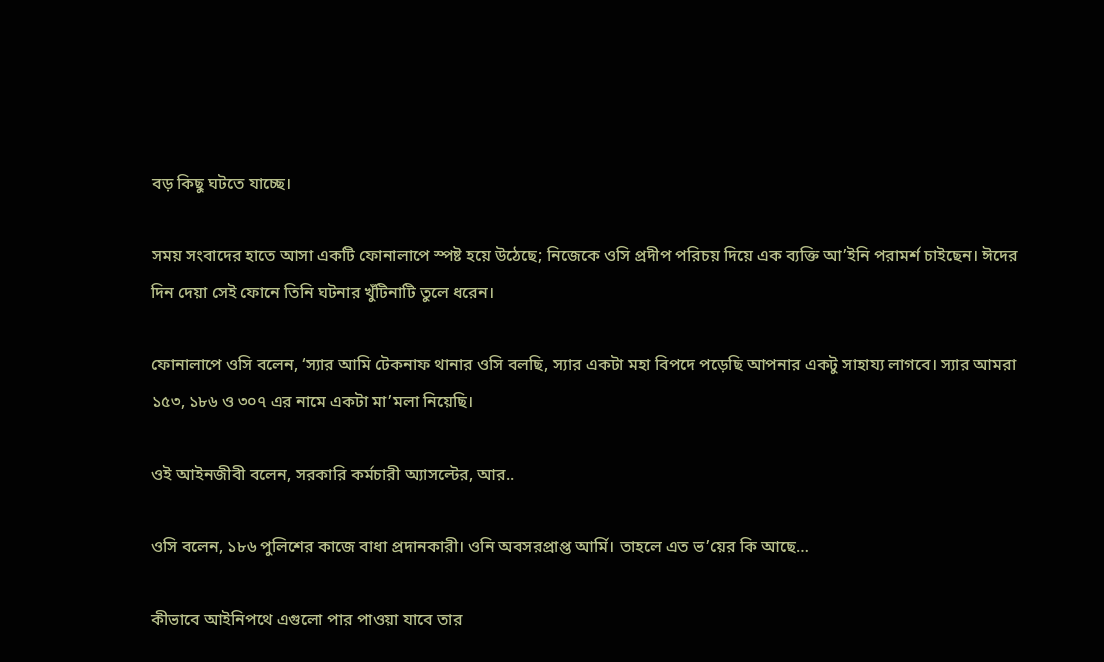বড় কিছু ঘটতে যাচ্ছে।

সময় সংবাদের হাতে আসা একটি ফোনালাপে স্পষ্ট হয়ে উঠেছে; নিজেকে ওসি প্রদীপ পরিচয় দিয়ে এক ব্যক্তি আ’ইনি পরামর্শ চাইছেন। ঈদের দিন দেয়া সেই ফোনে তিনি ঘটনার খুঁটিনাটি তুলে ধরেন।

ফোনালাপে ওসি বলেন, ‘স্যার আমি টেকনাফ থানার ওসি বলছি, স্যার একটা মহা বিপদে পড়েছি আপনার একটু সাহায্য লাগবে। স্যার আমরা ১৫৩, ১৮৬ ও ৩০৭ এর নামে একটা মা’মলা নিয়েছি।

ওই আইনজীবী বলেন, সরকারি কর্মচারী অ্যাসল্টের, আর..

ওসি বলেন, ১৮৬ পুলিশের কাজে বাধা প্রদানকারী। ওনি অবসরপ্রাপ্ত আর্মি। তাহলে এত ভ’য়ের কি আছে…

কীভাবে আইনিপথে এগুলো পার পাওয়া যাবে তার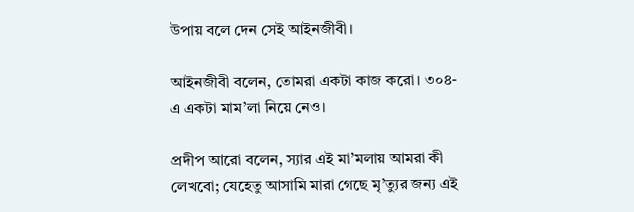উপায় বলে দেন সেই আইনজীবী।

আইনজীবী বলেন, তোমরা একটা কাজ করো। ৩০৪-এ একটা মাম’লা নিয়ে নেও।

প্রদীপ আরো বলেন, স্যার এই মা’মলায় আমরা কী লেখবো; যেহেতু আসামি মারা গেছে মৃ’ত্যুর জন্য এই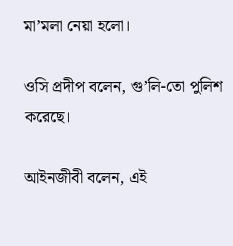মা’মলা নেয়া হলো।

ওসি প্রদীপ বলেন, গু’লি-তো পুলিশ করেছে।

আইনজীবী বলেন, এই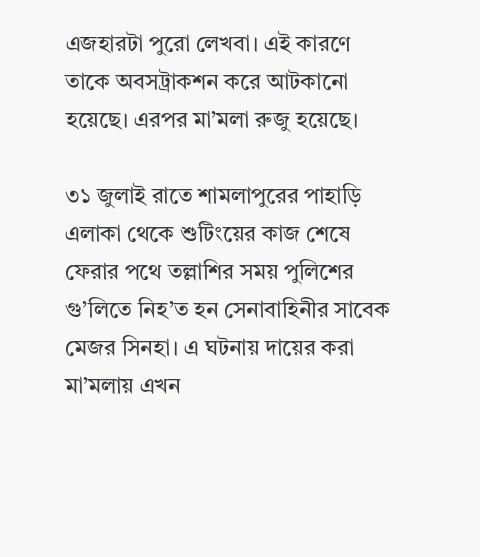এজহারটা পুরো লেখবা। এই কারণে তাকে অবসট্রাকশন করে আটকানো হয়েছে। এরপর মা’মলা রুজু হয়েছে।

৩১ জুলাই রাতে শামলাপুরের পাহাড়ি এলাকা থেকে শুটিংয়ের কাজ শেষে ফেরার পথে তল্লাশির সময় পুলিশের গু’লিতে নিহ’ত হন সেনাবাহিনীর সাবেক মেজর সিনহা। এ ঘটনায় দায়ের করা মা’মলায় এখন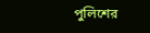পুলিশের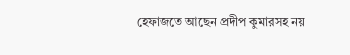হেফাজতে আছেন প্রদীপ কুমারসহ নয়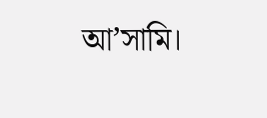আ’সামি।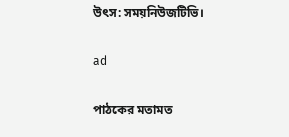উৎস: সময়নিউজটিভি।

ad

পাঠকের মতামত